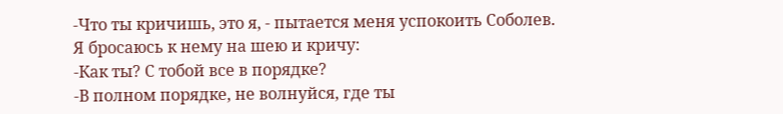-Что ты кричишь, это я, - пытается меня успокоить Соболев.
Я бросаюсь к нему на шею и кричу:
-Как ты? С тобой все в порядке?
-В полном порядке, не волнуйся, где ты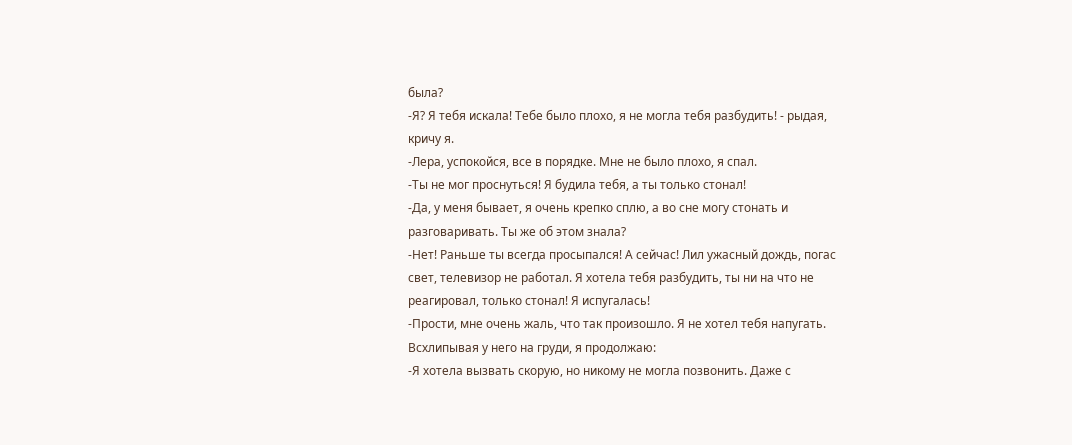была?
-Я? Я тебя искала! Тебе было плохо, я не могла тебя разбудить! - рыдая, кричу я.
-Лера, успокойся, все в порядке. Мне не было плохо, я спал.
-Ты не мог проснуться! Я будила тебя, а ты только стонал!
-Да, у меня бывает, я очень крепко сплю, а во сне могу стонать и разговаривать. Ты же об этом знала?
-Нет! Раньше ты всегда просыпался! А сейчас! Лил ужасный дождь, погас свет, телевизор не работал. Я хотела тебя разбудить, ты ни на что не реагировал, только стонал! Я испугалась!
-Прости, мне очень жаль, что так произошло. Я не хотел тебя напугать.
Всхлипывая у него на груди, я продолжаю:
-Я хотела вызвать скорую, но никому не могла позвонить. Даже с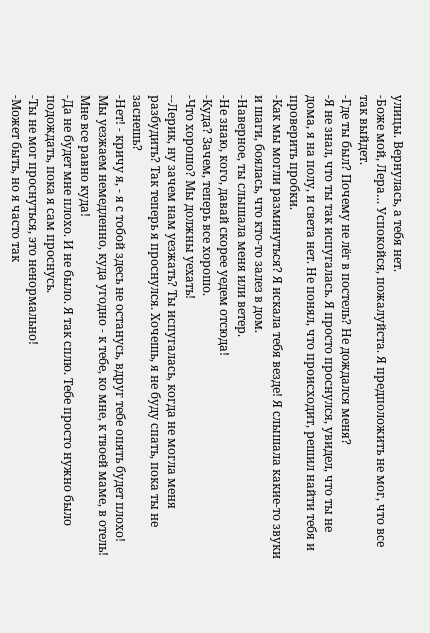улицы. Вернулась, а тебя нет.
-Боже мой, Лера… Успокойся, пожалуйста. Я предположить не мог, что все так выйдет.
-Где ты был? Почему не лёг в постель? Не дождался меня?
-Я не знал, что ты так испугалась. Я просто проснулся, увидел, что ты не дома, я на полу, и света нет. Не понял, что происходит, решил найти тебя и проверить пробки.
-Как мы могли разминуться? Я искала тебя везде! Я слышала какие-то звуки и шаги, боялась, что кто-то залез в дом.
-Наверное, ты слышала меня или ветер.
-Не знаю, кого, давай скорее уедем отсюда!
-Куда? Зачем, теперь все хорошо.
-Что хорошо? Мы должны уехать!
--Лерик, ну зачем нам уезжать? Ты испугалась, когда не могла меня разбудить? Так теперь я проснулся. Хочешь, я не буду спать, пока ты не заснешь?
-Нет! - кричу я, - я с тобой здесь не останусь, вдруг тебе опять будет плохо! Мы уезжаем немедленно, куда угодно - к тебе, ко мне, к твоей маме, в отель! Мне все равно куда!
-Да не будет мне плохо. И не было. Я так сплю. Тебе просто нужно было подождать, пока я сам проснусь.
-Ты не мог проснуться, это ненормально!
-Может быть, но я часто так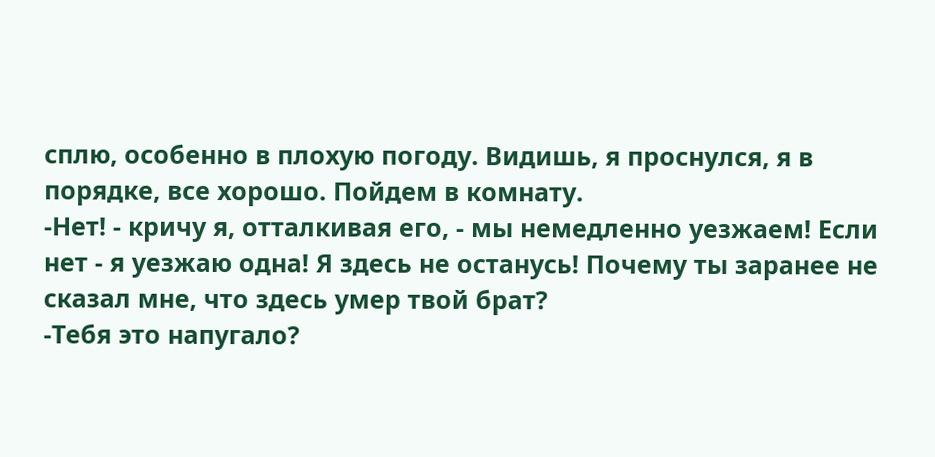сплю, особенно в плохую погоду. Видишь, я проснулся, я в порядке, все хорошо. Пойдем в комнату.
-Нет! - кричу я, отталкивая его, - мы немедленно уезжаем! Если нет - я уезжаю одна! Я здесь не останусь! Почему ты заранее не сказал мне, что здесь умер твой брат?
-Тебя это напугало?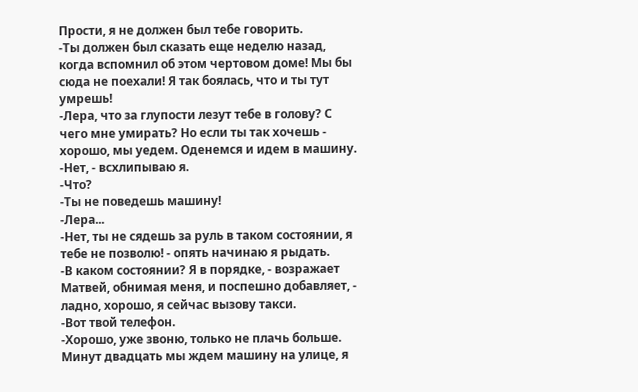Прости, я не должен был тебе говорить.
-Ты должен был сказать еще неделю назад, когда вспомнил об этом чертовом доме! Мы бы сюда не поехали! Я так боялась, что и ты тут умрешь!
-Лера, что за глупости лезут тебе в голову? С чего мне умирать? Но если ты так хочешь - хорошо, мы уедем. Оденемся и идем в машину.
-Нет, - всхлипываю я.
-Что?
-Ты не поведешь машину!
-Лера...
-Нет, ты не сядешь за руль в таком состоянии, я тебе не позволю! - опять начинаю я рыдать.
-В каком состоянии? Я в порядке, - возражает Матвей, обнимая меня, и поспешно добавляет, - ладно, хорошо, я сейчас вызову такси.
-Вот твой телефон.
-Хорошо, уже звоню, только не плачь больше.
Минут двадцать мы ждем машину на улице, я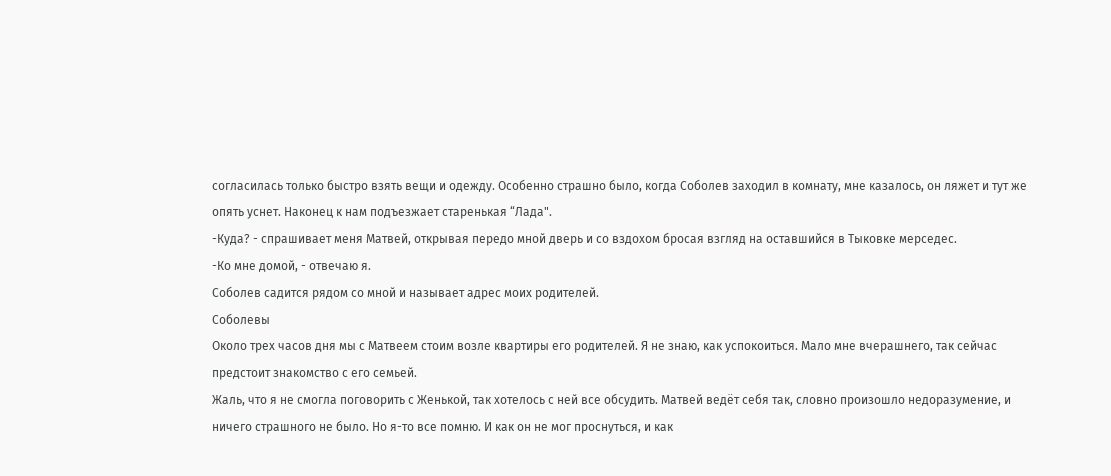согласилась только быстро взять вещи и одежду. Особенно страшно было, когда Соболев заходил в комнату, мне казалось, он ляжет и тут же опять уснет. Наконец к нам подъезжает старенькая “Лада".
-Куда? - спрашивает меня Матвей, открывая передо мной дверь и со вздохом бросая взгляд на оставшийся в Тыковке мерседес.
-Ко мне домой, - отвечаю я.
Соболев садится рядом со мной и называет адрес моих родителей.
Соболевы
Около трех часов дня мы с Матвеем стоим возле квартиры его родителей. Я не знаю, как успокоиться. Мало мне вчерашнего, так сейчас предстоит знакомство с его семьей.
Жаль, что я не смогла поговорить с Женькой, так хотелось с ней все обсудить. Матвей ведёт себя так, словно произошло недоразумение, и ничего страшного не было. Но я-то все помню. И как он не мог проснуться, и как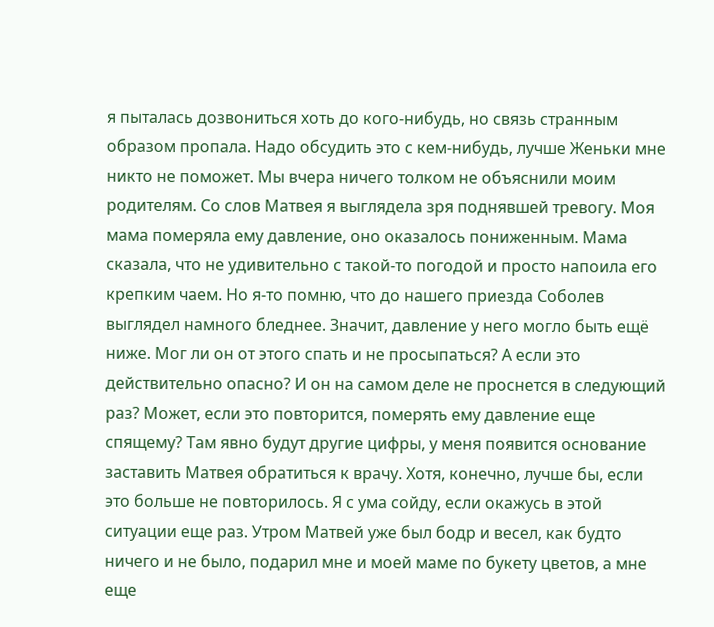я пыталась дозвониться хоть до кого-нибудь, но связь странным образом пропала. Надо обсудить это с кем-нибудь, лучше Женьки мне никто не поможет. Мы вчера ничего толком не объяснили моим родителям. Со слов Матвея я выглядела зря поднявшей тревогу. Моя мама померяла ему давление, оно оказалось пониженным. Мама сказала, что не удивительно с такой-то погодой и просто напоила его крепким чаем. Но я-то помню, что до нашего приезда Соболев выглядел намного бледнее. Значит, давление у него могло быть ещё ниже. Мог ли он от этого спать и не просыпаться? А если это действительно опасно? И он на самом деле не проснется в следующий раз? Может, если это повторится, померять ему давление еще спящему? Там явно будут другие цифры, у меня появится основание заставить Матвея обратиться к врачу. Хотя, конечно, лучше бы, если это больше не повторилось. Я с ума сойду, если окажусь в этой ситуации еще раз. Утром Матвей уже был бодр и весел, как будто ничего и не было, подарил мне и моей маме по букету цветов, а мне еще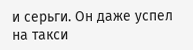и серьги. Он даже успел на такси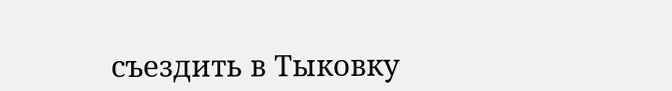съездить в Тыковку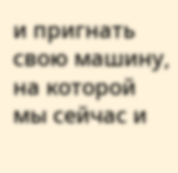и пригнать свою машину, на которой мы сейчас и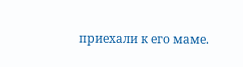приехали к его маме.